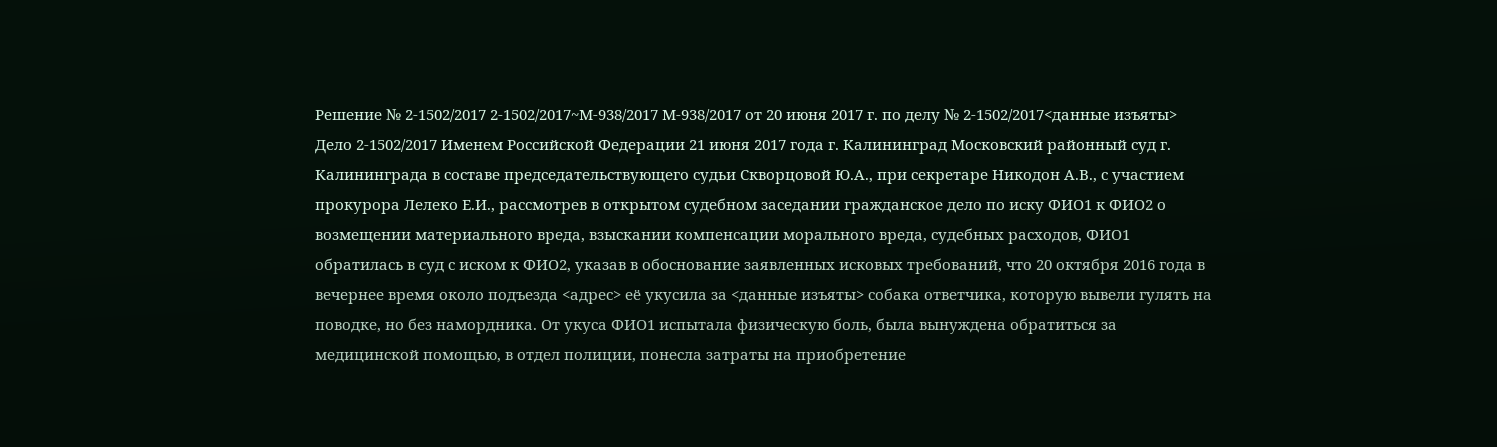Решение № 2-1502/2017 2-1502/2017~М-938/2017 М-938/2017 от 20 июня 2017 г. по делу № 2-1502/2017<данные изъяты> Дело 2-1502/2017 Именем Российской Федерации 21 июня 2017 года г. Калининград Московский районный суд г. Калининграда в составе председательствующего судьи Скворцовой Ю.А., при секретаре Никодон А.В., с участием прокурора Лелеко Е.И., рассмотрев в открытом судебном заседании гражданское дело по иску ФИО1 к ФИО2 о возмещении материального вреда, взыскании компенсации морального вреда, судебных расходов, ФИО1 обратилась в суд с иском к ФИО2, указав в обоснование заявленных исковых требований, что 20 октября 2016 года в вечернее время около подъезда <адрес> её укусила за <данные изъяты> собака ответчика, которую вывели гулять на поводке, но без намордника. От укуса ФИО1 испытала физическую боль, была вынуждена обратиться за медицинской помощью, в отдел полиции, понесла затраты на приобретение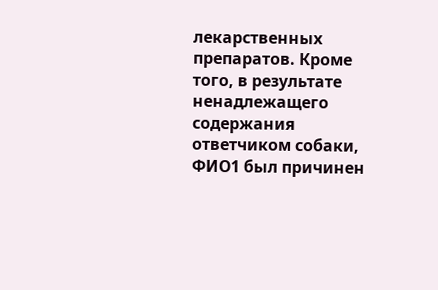лекарственных препаратов. Кроме того, в результате ненадлежащего содержания ответчиком собаки, ФИО1 был причинен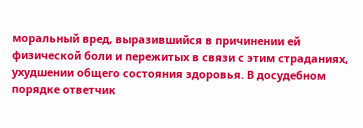моральный вред, выразившийся в причинении ей физической боли и пережитых в связи с этим страданиях, ухудшении общего состояния здоровья. В досудебном порядке ответчик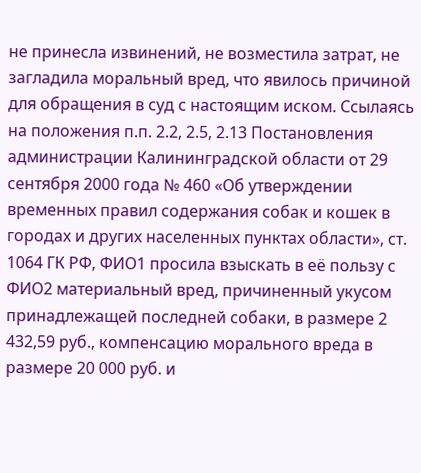не принесла извинений, не возместила затрат, не загладила моральный вред, что явилось причиной для обращения в суд с настоящим иском. Ссылаясь на положения п.п. 2.2, 2.5, 2.13 Постановления администрации Калининградской области от 29 сентября 2000 года № 460 «Об утверждении временных правил содержания собак и кошек в городах и других населенных пунктах области», ст. 1064 ГК РФ, ФИО1 просила взыскать в её пользу с ФИО2 материальный вред, причиненный укусом принадлежащей последней собаки, в размере 2 432,59 руб., компенсацию морального вреда в размере 20 000 руб. и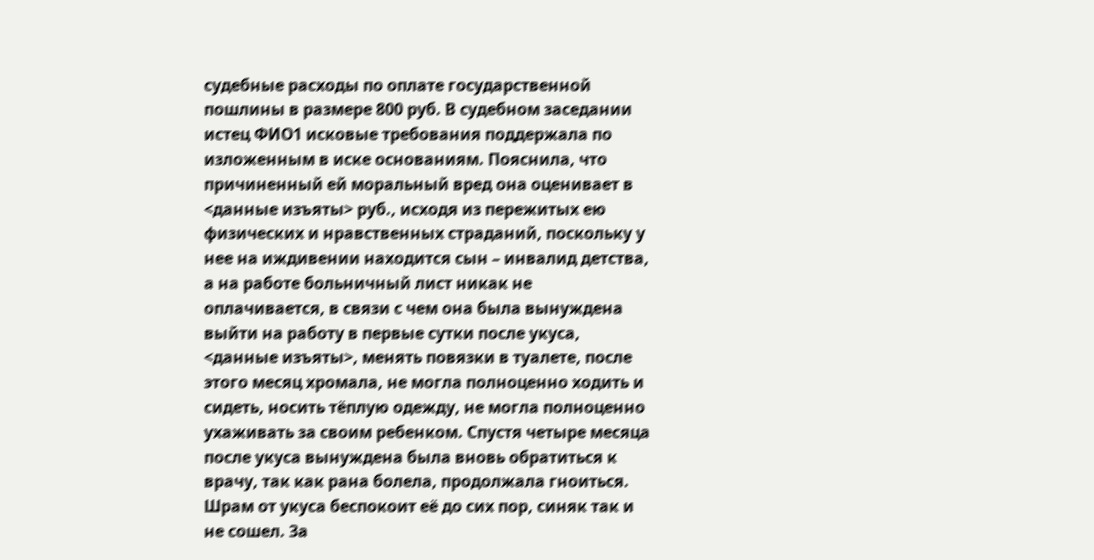судебные расходы по оплате государственной пошлины в размере 800 руб. В судебном заседании истец ФИО1 исковые требования поддержала по изложенным в иске основаниям. Пояснила, что причиненный ей моральный вред она оценивает в <данные изъяты> руб., исходя из пережитых ею физических и нравственных страданий, поскольку у нее на иждивении находится сын – инвалид детства, а на работе больничный лист никак не оплачивается, в связи с чем она была вынуждена выйти на работу в первые сутки после укуса, <данные изъяты>, менять повязки в туалете, после этого месяц хромала, не могла полноценно ходить и сидеть, носить тёплую одежду, не могла полноценно ухаживать за своим ребенком. Спустя четыре месяца после укуса вынуждена была вновь обратиться к врачу, так как рана болела, продолжала гноиться. Шрам от укуса беспокоит её до сих пор, синяк так и не сошел. За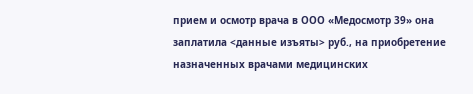прием и осмотр врача в ООО «Медосмотр 39» она заплатила <данные изъяты> руб., на приобретение назначенных врачами медицинских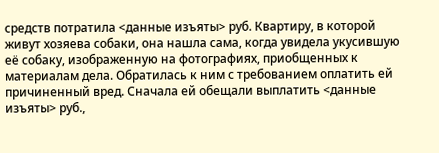средств потратила <данные изъяты> руб. Квартиру, в которой живут хозяева собаки, она нашла сама, когда увидела укусившую её собаку, изображенную на фотографиях, приобщенных к материалам дела. Обратилась к ним с требованием оплатить ей причиненный вред. Сначала ей обещали выплатить <данные изъяты> руб.,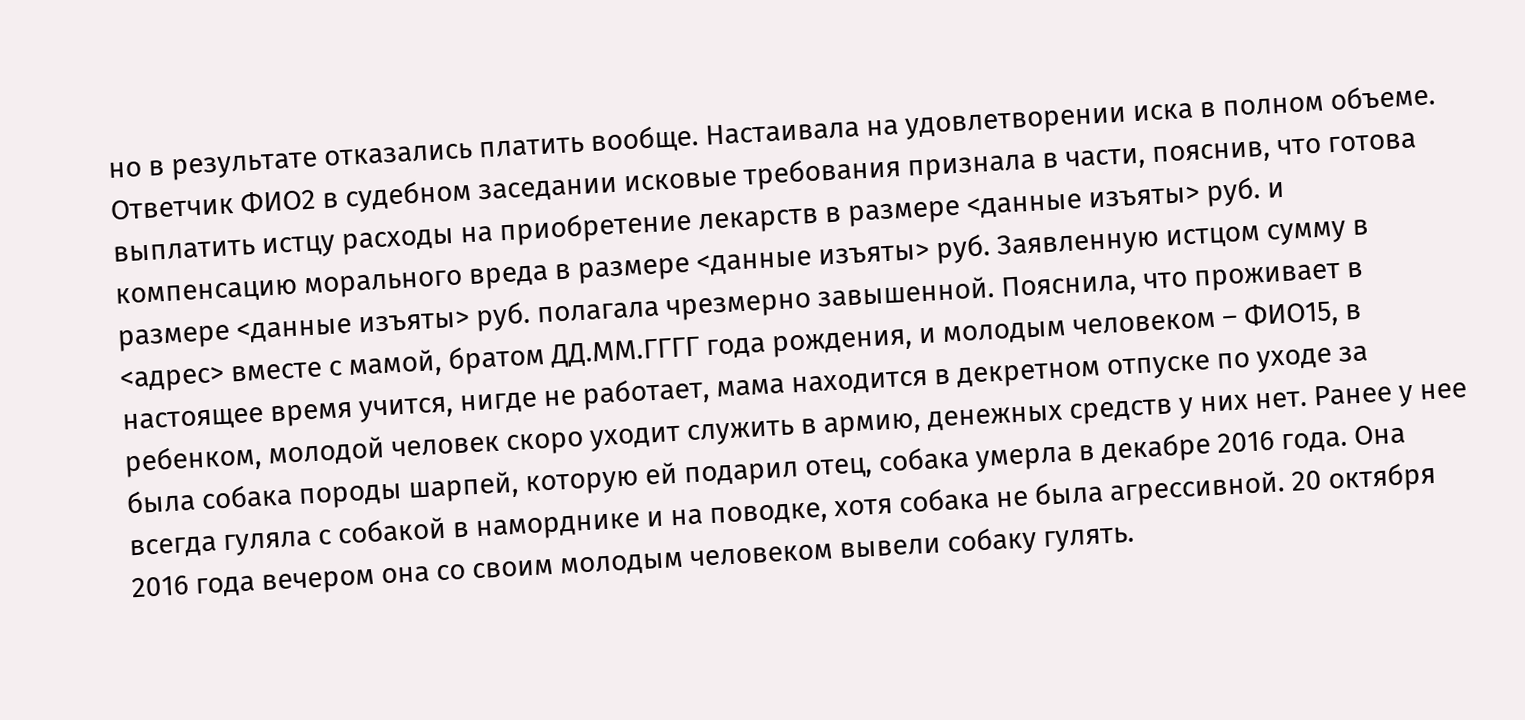но в результате отказались платить вообще. Настаивала на удовлетворении иска в полном объеме. Ответчик ФИО2 в судебном заседании исковые требования признала в части, пояснив, что готова выплатить истцу расходы на приобретение лекарств в размере <данные изъяты> руб. и компенсацию морального вреда в размере <данные изъяты> руб. Заявленную истцом сумму в размере <данные изъяты> руб. полагала чрезмерно завышенной. Пояснила, что проживает в <адрес> вместе с мамой, братом ДД.ММ.ГГГГ года рождения, и молодым человеком – ФИО15, в настоящее время учится, нигде не работает, мама находится в декретном отпуске по уходе за ребенком, молодой человек скоро уходит служить в армию, денежных средств у них нет. Ранее у нее была собака породы шарпей, которую ей подарил отец, собака умерла в декабре 2016 года. Она всегда гуляла с собакой в наморднике и на поводке, хотя собака не была агрессивной. 20 октября 2016 года вечером она со своим молодым человеком вывели собаку гулять.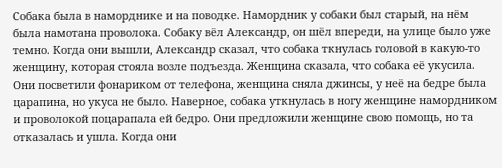Собака была в наморднике и на поводке. Намордник у собаки был старый, на нём была намотана проволока. Собаку вёл Александр, он шёл впереди, на улице было уже темно. Когда они вышли, Александр сказал, что собака ткнулась головой в какую-то женщину, которая стояла возле подъезда. Женщина сказала, что собака её укусила. Они посветили фонариком от телефона, женщина сняла джинсы, у неё на бедре была царапина, но укуса не было. Наверное, собака уткнулась в ногу женщине намордником и проволокой поцарапала ей бедро. Они предложили женщине свою помощь, но та отказалась и ушла. Когда они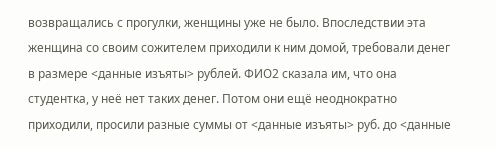возвращались с прогулки, женщины уже не было. Впоследствии эта женщина со своим сожителем приходили к ним домой, требовали денег в размере <данные изъяты> рублей. ФИО2 сказала им, что она студентка, у неё нет таких денег. Потом они ещё неоднократно приходили, просили разные суммы от <данные изъяты> руб. до <данные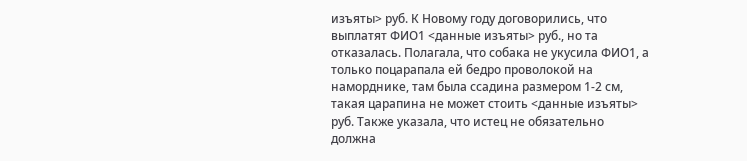изъяты> руб. К Новому году договорились, что выплатят ФИО1 <данные изъяты> руб., но та отказалась. Полагала, что собака не укусила ФИО1, а только поцарапала ей бедро проволокой на наморднике, там была ссадина размером 1-2 см, такая царапина не может стоить <данные изъяты> руб. Также указала, что истец не обязательно должна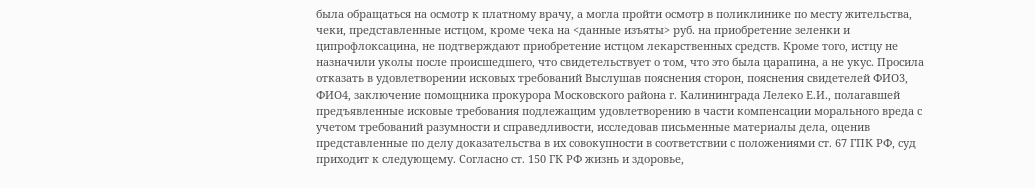была обращаться на осмотр к платному врачу, а могла пройти осмотр в поликлинике по месту жительства, чеки, представленные истцом, кроме чека на <данные изъяты> руб. на приобретение зеленки и ципрофлоксацина, не подтверждают приобретение истцом лекарственных средств. Кроме того, истцу не назначили уколы после происшедшего, что свидетельствует о том, что это была царапина, а не укус. Просила отказать в удовлетворении исковых требований Выслушав пояснения сторон, пояснения свидетелей ФИО3, ФИО4, заключение помощника прокурора Московского района г. Калининграда Лелеко Е.И., полагавшей предъявленные исковые требования подлежащим удовлетворению в части компенсации морального вреда с учетом требований разумности и справедливости, исследовав письменные материалы дела, оценив представленные по делу доказательства в их совокупности в соответствии с положениями ст. 67 ГПК РФ, суд приходит к следующему. Согласно ст. 150 ГК РФ жизнь и здоровье,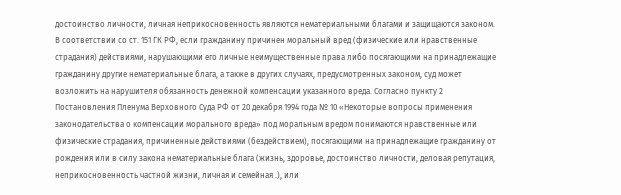достоинство личности, личная неприкосновенность являются нематериальными благами и защищаются законом. В соответствии со ст. 151 ГК РФ, если гражданину причинен моральный вред (физические или нравственные страдания) действиями, нарушающими его личные неимущественные права либо посягающими на принадлежащие гражданину другие нематериальные блага, а также в других случаях, предусмотренных законом, суд может возложить на нарушителя обязанность денежной компенсации указанного вреда. Согласно пункту 2 Постановления Пленума Верховного Суда РФ от 20 декабря 1994 года № 10 «Некоторые вопросы применения законодательства о компенсации морального вреда» под моральным вредом понимаются нравственные или физические страдания, причиненные действиями (бездействием), посягающими на принадлежащие гражданину от рождения или в силу закона нематериальные блага (жизнь, здоровье, достоинство личности, деловая репутация, неприкосновенность частной жизни, личная и семейная .), или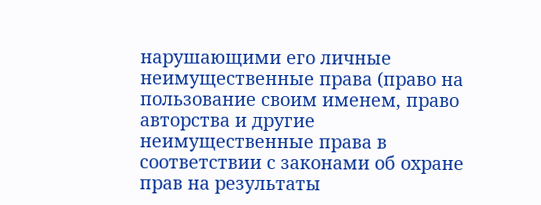нарушающими его личные неимущественные права (право на пользование своим именем, право авторства и другие неимущественные права в соответствии с законами об охране прав на результаты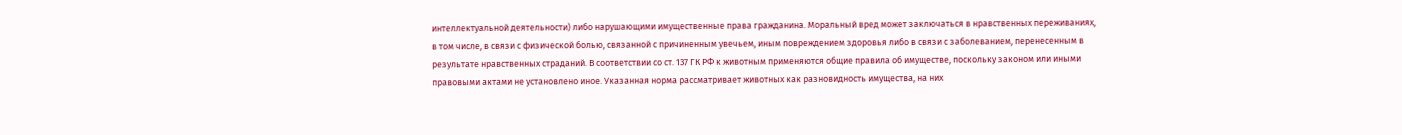интеллектуальной деятельности) либо нарушающими имущественные права гражданина. Моральный вред может заключаться в нравственных переживаниях, в том числе, в связи с физической болью, связанной с причиненным увечьем, иным повреждением здоровья либо в связи с заболеванием, перенесенным в результате нравственных страданий. В соответствии со ст. 137 ГК РФ к животным применяются общие правила об имуществе, поскольку законом или иными правовыми актами не установлено иное. Указанная норма рассматривает животных как разновидность имущества, на них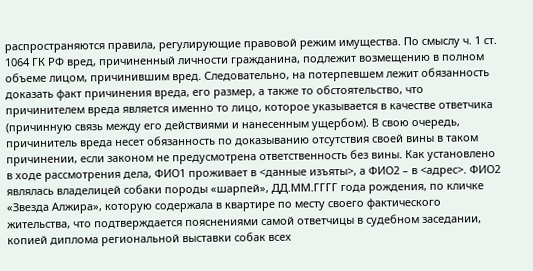распространяются правила, регулирующие правовой режим имущества. По смыслу ч. 1 ст. 1064 ГК РФ вред, причиненный личности гражданина, подлежит возмещению в полном объеме лицом, причинившим вред. Следовательно, на потерпевшем лежит обязанность доказать факт причинения вреда, его размер, а также то обстоятельство, что причинителем вреда является именно то лицо, которое указывается в качестве ответчика (причинную связь между его действиями и нанесенным ущербом). В свою очередь, причинитель вреда несет обязанность по доказыванию отсутствия своей вины в таком причинении, если законом не предусмотрена ответственность без вины. Как установлено в ходе рассмотрения дела, ФИО1 проживает в <данные изъяты>, а ФИО2 – в <адрес>. ФИО2 являлась владелицей собаки породы «шарпей», ДД.ММ.ГГГГ года рождения, по кличке «Звезда Алжира», которую содержала в квартире по месту своего фактического жительства, что подтверждается пояснениями самой ответчицы в судебном заседании, копией диплома региональной выставки собак всех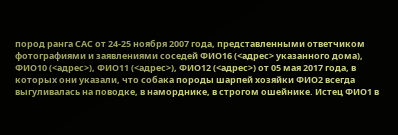пород ранга САС от 24-25 ноября 2007 года, представленными ответчиком фотографиями и заявлениями соседей ФИО16 (<адрес> указанного дома), ФИО10 (<адрес>), ФИО11 (<адрес>), ФИО12 (<адрес>) от 05 мая 2017 года, в которых они указали, что собака породы шарпей хозяйки ФИО2 всегда выгуливалась на поводке, в наморднике, в строгом ошейнике. Истец ФИО1 в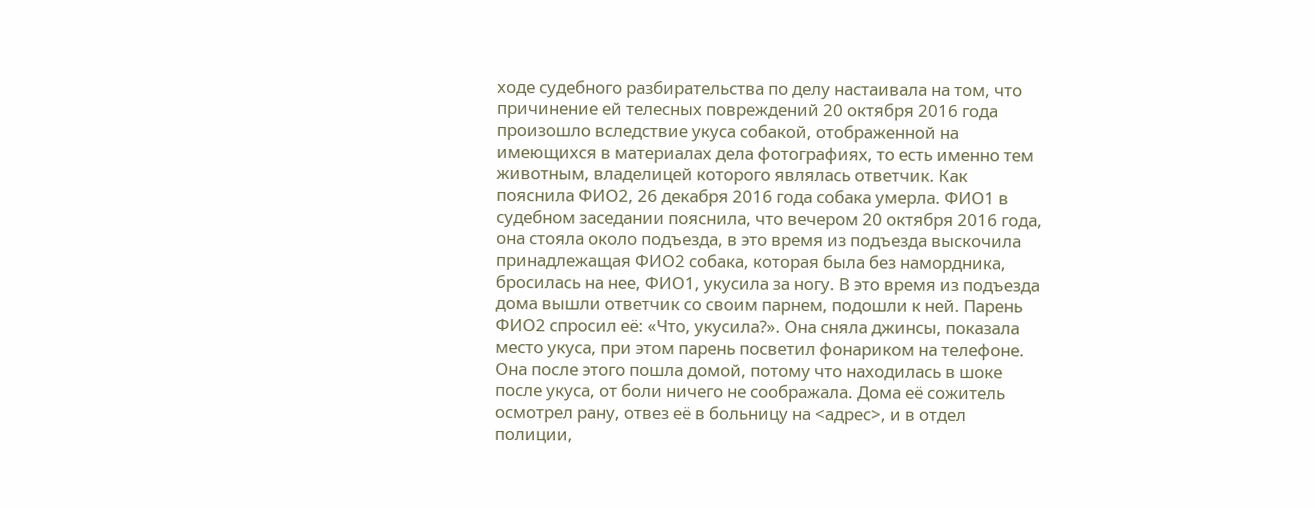ходе судебного разбирательства по делу настаивала на том, что причинение ей телесных повреждений 20 октября 2016 года произошло вследствие укуса собакой, отображенной на имеющихся в материалах дела фотографиях, то есть именно тем животным, владелицей которого являлась ответчик. Как пояснила ФИО2, 26 декабря 2016 года собака умерла. ФИО1 в судебном заседании пояснила, что вечером 20 октября 2016 года, она стояла около подъезда, в это время из подъезда выскочила принадлежащая ФИО2 собака, которая была без намордника, бросилась на нее, ФИО1, укусила за ногу. В это время из подъезда дома вышли ответчик со своим парнем, подошли к ней. Парень ФИО2 спросил её: «Что, укусила?». Она сняла джинсы, показала место укуса, при этом парень посветил фонариком на телефоне. Она после этого пошла домой, потому что находилась в шоке после укуса, от боли ничего не соображала. Дома её сожитель осмотрел рану, отвез её в больницу на <адрес>, и в отдел полиции,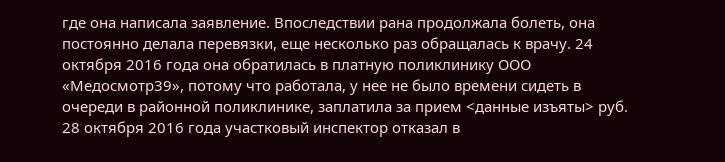где она написала заявление. Впоследствии рана продолжала болеть, она постоянно делала перевязки, еще несколько раз обращалась к врачу. 24 октября 2016 года она обратилась в платную поликлинику ООО «Медосмотр39», потому что работала, у нее не было времени сидеть в очереди в районной поликлинике, заплатила за прием <данные изъяты> руб. 28 октября 2016 года участковый инспектор отказал в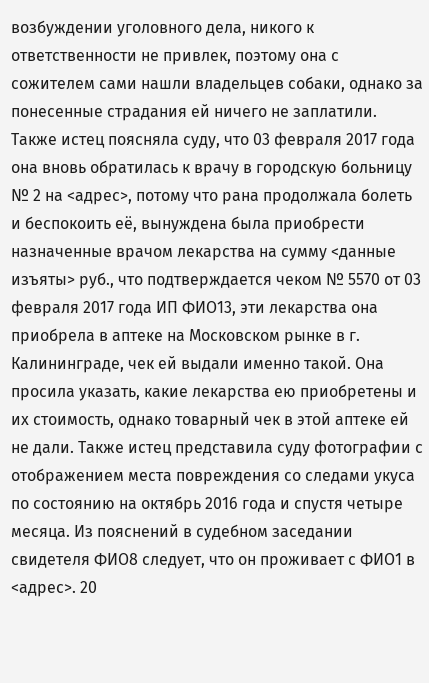возбуждении уголовного дела, никого к ответственности не привлек, поэтому она с сожителем сами нашли владельцев собаки, однако за понесенные страдания ей ничего не заплатили. Также истец поясняла суду, что 03 февраля 2017 года она вновь обратилась к врачу в городскую больницу № 2 на <адрес>, потому что рана продолжала болеть и беспокоить её, вынуждена была приобрести назначенные врачом лекарства на сумму <данные изъяты> руб., что подтверждается чеком № 5570 от 03 февраля 2017 года ИП ФИО13, эти лекарства она приобрела в аптеке на Московском рынке в г. Калининграде, чек ей выдали именно такой. Она просила указать, какие лекарства ею приобретены и их стоимость, однако товарный чек в этой аптеке ей не дали. Также истец представила суду фотографии с отображением места повреждения со следами укуса по состоянию на октябрь 2016 года и спустя четыре месяца. Из пояснений в судебном заседании свидетеля ФИО8 следует, что он проживает с ФИО1 в <адрес>. 20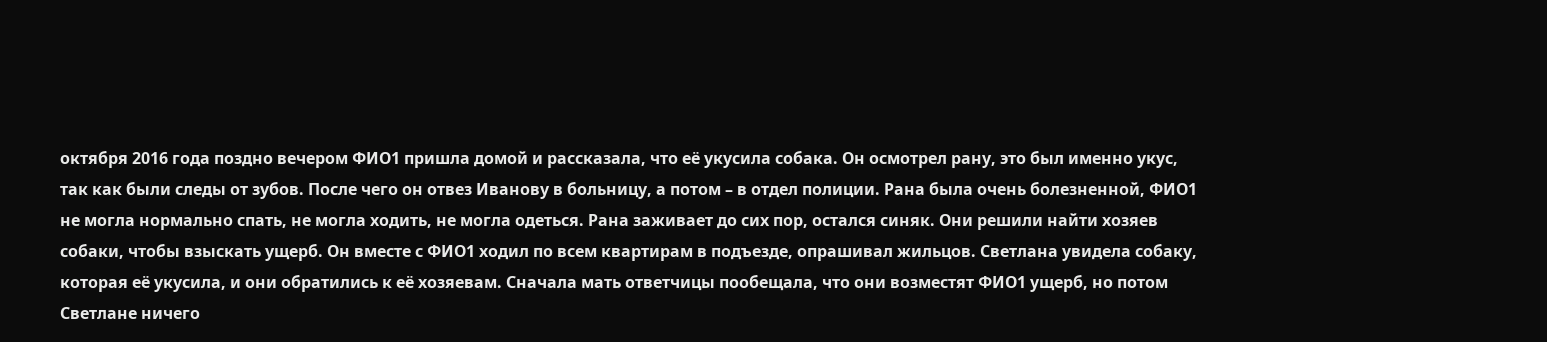октября 2016 года поздно вечером ФИО1 пришла домой и рассказала, что её укусила собака. Он осмотрел рану, это был именно укус, так как были следы от зубов. После чего он отвез Иванову в больницу, а потом – в отдел полиции. Рана была очень болезненной, ФИО1 не могла нормально спать, не могла ходить, не могла одеться. Рана заживает до сих пор, остался синяк. Они решили найти хозяев собаки, чтобы взыскать ущерб. Он вместе с ФИО1 ходил по всем квартирам в подъезде, опрашивал жильцов. Светлана увидела собаку, которая её укусила, и они обратились к её хозяевам. Сначала мать ответчицы пообещала, что они возместят ФИО1 ущерб, но потом Светлане ничего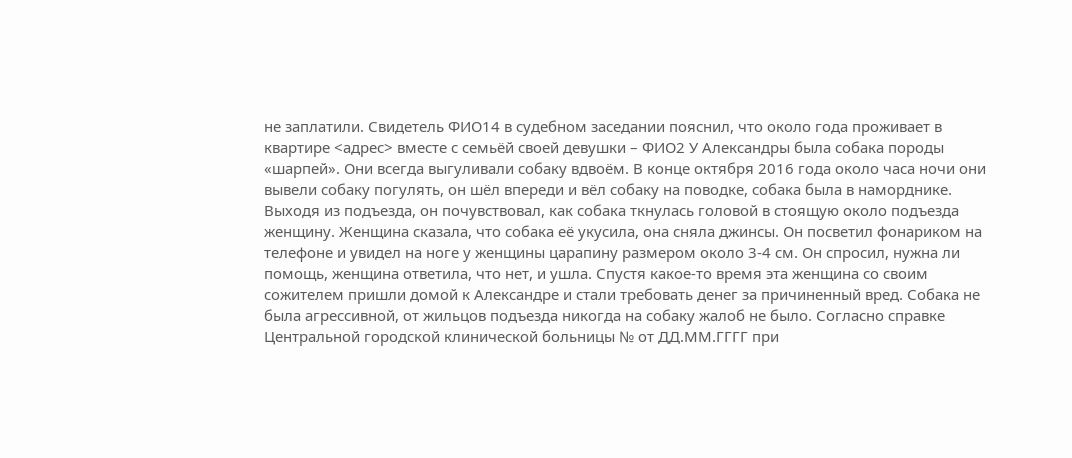не заплатили. Свидетель ФИО14 в судебном заседании пояснил, что около года проживает в квартире <адрес> вместе с семьёй своей девушки – ФИО2 У Александры была собака породы «шарпей». Они всегда выгуливали собаку вдвоём. В конце октября 2016 года около часа ночи они вывели собаку погулять, он шёл впереди и вёл собаку на поводке, собака была в наморднике. Выходя из подъезда, он почувствовал, как собака ткнулась головой в стоящую около подъезда женщину. Женщина сказала, что собака её укусила, она сняла джинсы. Он посветил фонариком на телефоне и увидел на ноге у женщины царапину размером около 3-4 см. Он спросил, нужна ли помощь, женщина ответила, что нет, и ушла. Спустя какое-то время эта женщина со своим сожителем пришли домой к Александре и стали требовать денег за причиненный вред. Собака не была агрессивной, от жильцов подъезда никогда на собаку жалоб не было. Согласно справке Центральной городской клинической больницы № от ДД.ММ.ГГГГ при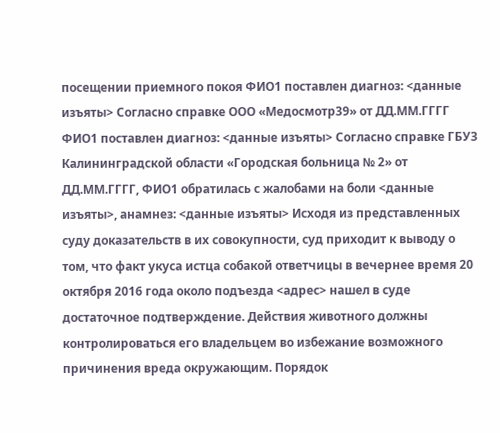посещении приемного покоя ФИО1 поставлен диагноз: <данные изъяты> Согласно справке ООО «Медосмотр39» от ДД.ММ.ГГГГ ФИО1 поставлен диагноз: <данные изъяты> Согласно справке ГБУЗ Калининградской области «Городская больница № 2» от ДД.ММ.ГГГГ, ФИО1 обратилась с жалобами на боли <данные изъяты>, анамнез: <данные изъяты> Исходя из представленных суду доказательств в их совокупности, суд приходит к выводу о том, что факт укуса истца собакой ответчицы в вечернее время 20 октября 2016 года около подъезда <адрес> нашел в суде достаточное подтверждение. Действия животного должны контролироваться его владельцем во избежание возможного причинения вреда окружающим. Порядок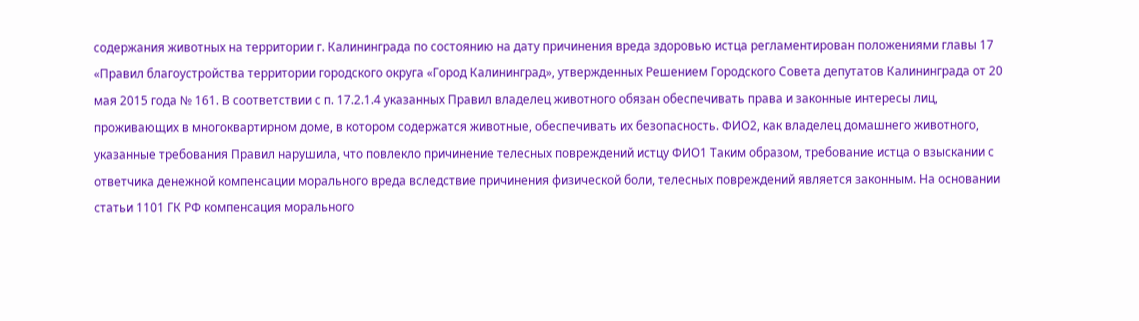содержания животных на территории г. Калининграда по состоянию на дату причинения вреда здоровью истца регламентирован положениями главы 17 «Правил благоустройства территории городского округа «Город Калининград», утвержденных Решением Городского Совета депутатов Калининграда от 20 мая 2015 года № 161. В соответствии с п. 17.2.1.4 указанных Правил владелец животного обязан обеспечивать права и законные интересы лиц, проживающих в многоквартирном доме, в котором содержатся животные, обеспечивать их безопасность. ФИО2, как владелец домашнего животного, указанные требования Правил нарушила, что повлекло причинение телесных повреждений истцу ФИО1 Таким образом, требование истца о взыскании с ответчика денежной компенсации морального вреда вследствие причинения физической боли, телесных повреждений является законным. На основании статьи 1101 ГК РФ компенсация морального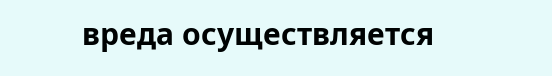вреда осуществляется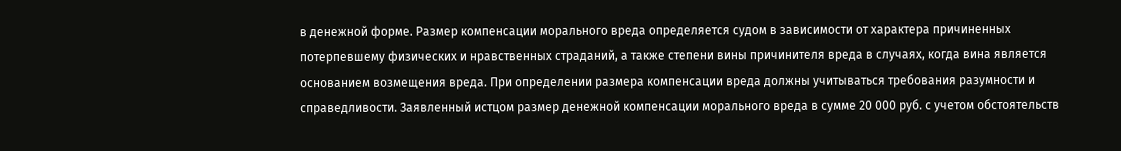в денежной форме. Размер компенсации морального вреда определяется судом в зависимости от характера причиненных потерпевшему физических и нравственных страданий, а также степени вины причинителя вреда в случаях, когда вина является основанием возмещения вреда. При определении размера компенсации вреда должны учитываться требования разумности и справедливости. Заявленный истцом размер денежной компенсации морального вреда в сумме 20 000 руб. с учетом обстоятельств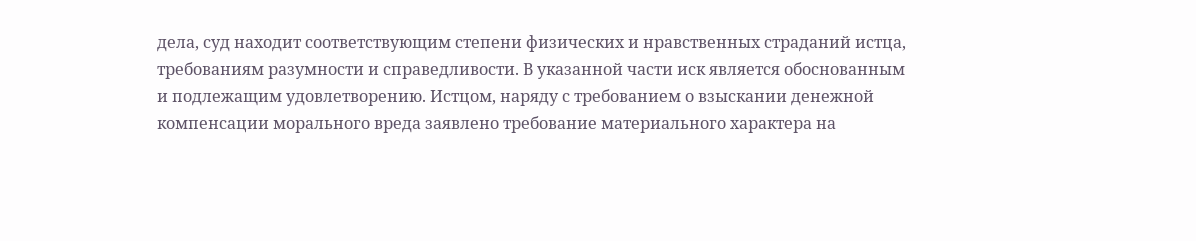дела, суд находит соответствующим степени физических и нравственных страданий истца, требованиям разумности и справедливости. В указанной части иск является обоснованным и подлежащим удовлетворению. Истцом, наряду с требованием о взыскании денежной компенсации морального вреда заявлено требование материального характера на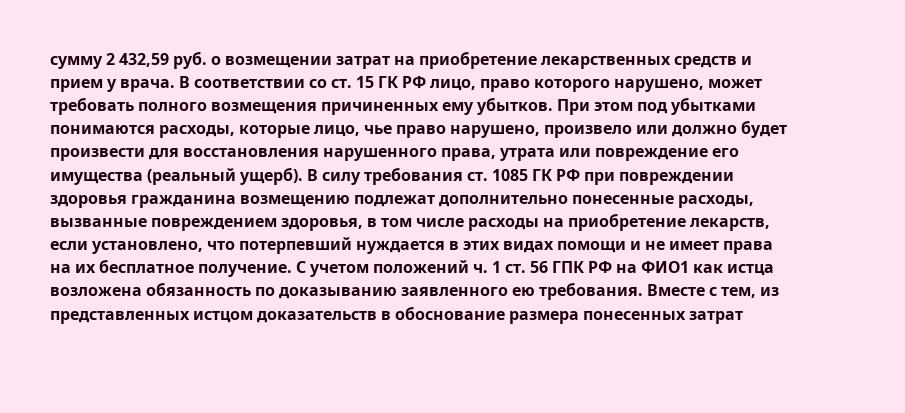сумму 2 432,59 руб. о возмещении затрат на приобретение лекарственных средств и прием у врача. В соответствии со ст. 15 ГК РФ лицо, право которого нарушено, может требовать полного возмещения причиненных ему убытков. При этом под убытками понимаются расходы, которые лицо, чье право нарушено, произвело или должно будет произвести для восстановления нарушенного права, утрата или повреждение его имущества (реальный ущерб). В силу требования ст. 1085 ГК РФ при повреждении здоровья гражданина возмещению подлежат дополнительно понесенные расходы, вызванные повреждением здоровья, в том числе расходы на приобретение лекарств, если установлено, что потерпевший нуждается в этих видах помощи и не имеет права на их бесплатное получение. С учетом положений ч. 1 ст. 56 ГПК РФ на ФИО1 как истца возложена обязанность по доказыванию заявленного ею требования. Вместе с тем, из представленных истцом доказательств в обоснование размера понесенных затрат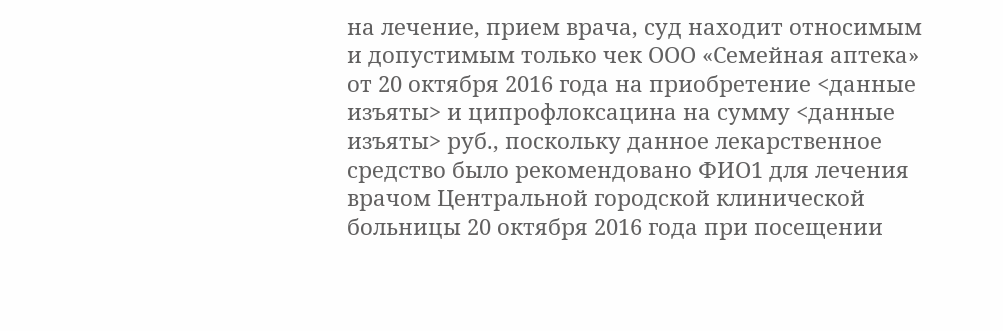на лечение, прием врача, суд находит относимым и допустимым только чек ООО «Семейная аптека» от 20 октября 2016 года на приобретение <данные изъяты> и ципрофлоксацина на сумму <данные изъяты> руб., поскольку данное лекарственное средство было рекомендовано ФИО1 для лечения врачом Центральной городской клинической больницы 20 октября 2016 года при посещении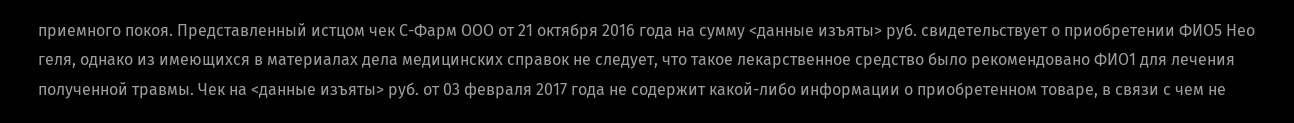приемного покоя. Представленный истцом чек С-Фарм ООО от 21 октября 2016 года на сумму <данные изъяты> руб. свидетельствует о приобретении ФИО5 Нео геля, однако из имеющихся в материалах дела медицинских справок не следует, что такое лекарственное средство было рекомендовано ФИО1 для лечения полученной травмы. Чек на <данные изъяты> руб. от 03 февраля 2017 года не содержит какой-либо информации о приобретенном товаре, в связи с чем не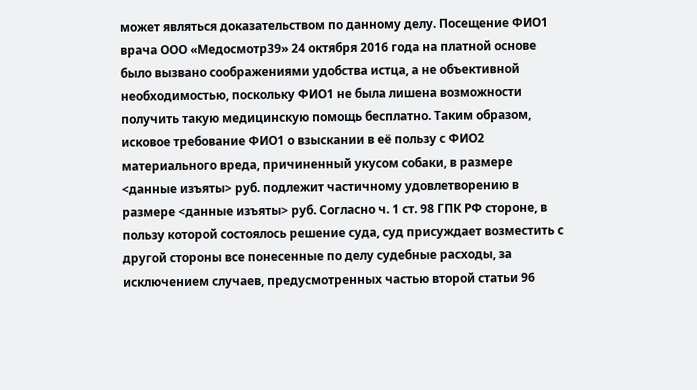может являться доказательством по данному делу. Посещение ФИО1 врача ООО «Медосмотр39» 24 октября 2016 года на платной основе было вызвано соображениями удобства истца, а не объективной необходимостью, поскольку ФИО1 не была лишена возможности получить такую медицинскую помощь бесплатно. Таким образом, исковое требование ФИО1 о взыскании в её пользу с ФИО2 материального вреда, причиненный укусом собаки, в размере <данные изъяты> руб. подлежит частичному удовлетворению в размере <данные изъяты> руб. Согласно ч. 1 ст. 98 ГПК РФ стороне, в пользу которой состоялось решение суда, суд присуждает возместить с другой стороны все понесенные по делу судебные расходы, за исключением случаев, предусмотренных частью второй статьи 96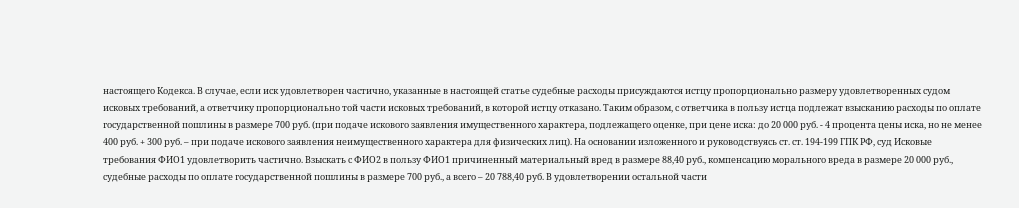настоящего Кодекса. В случае, если иск удовлетворен частично, указанные в настоящей статье судебные расходы присуждаются истцу пропорционально размеру удовлетворенных судом исковых требований, а ответчику пропорционально той части исковых требований, в которой истцу отказано. Таким образом, с ответчика в пользу истца подлежат взысканию расходы по оплате государственной пошлины в размере 700 руб. (при подаче искового заявления имущественного характера, подлежащего оценке, при цене иска: до 20 000 руб. - 4 процента цены иска, но не менее 400 руб. + 300 руб. – при подаче искового заявления неимущественного характера для физических лиц). На основании изложенного и руководствуясь ст. ст. 194-199 ГПК РФ, суд Исковые требования ФИО1 удовлетворить частично. Взыскать с ФИО2 в пользу ФИО1 причиненный материальный вред в размере 88,40 руб., компенсацию морального вреда в размере 20 000 руб., судебные расходы по оплате государственной пошлины в размере 700 руб., а всего – 20 788,40 руб. В удовлетворении остальной части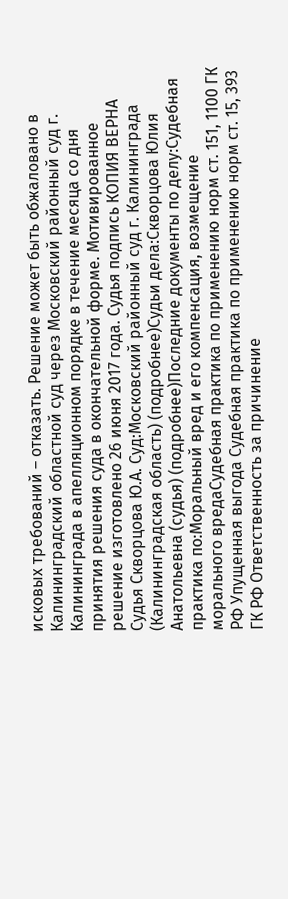исковых требований – отказать. Решение может быть обжаловано в Калининградский областной суд через Московский районный суд г. Калининграда в апелляционном порядке в течение месяца со дня принятия решения суда в окончательной форме. Мотивированное решение изготовлено 26 июня 2017 года. Судья подпись КОПИЯ ВЕРНА Судья Скворцова Ю.А. Суд:Московский районный суд г. Калининграда (Калининградская область) (подробнее)Судьи дела:Скворцова Юлия Анатольевна (судья) (подробнее)Последние документы по делу:Судебная практика по:Моральный вред и его компенсация, возмещение морального вредаСудебная практика по применению норм ст. 151, 1100 ГК РФ Упущенная выгода Судебная практика по применению норм ст. 15, 393 ГК РФ Ответственность за причинение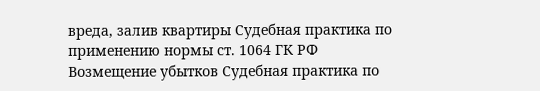вреда, залив квартиры Судебная практика по применению нормы ст. 1064 ГК РФ Возмещение убытков Судебная практика по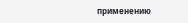применению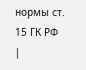нормы ст. 15 ГК РФ |